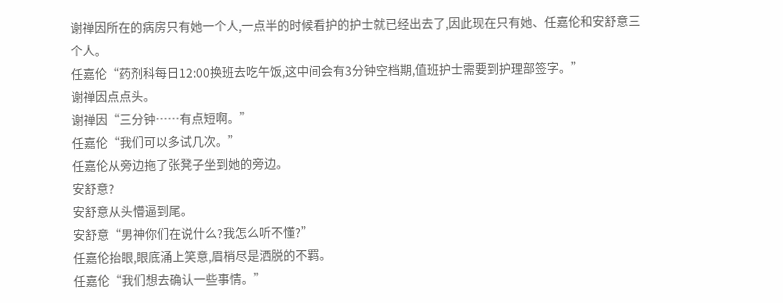谢禅因所在的病房只有她一个人,一点半的时候看护的护士就已经出去了,因此现在只有她、任嘉伦和安舒意三个人。
任嘉伦“药剂科每日12:00换班去吃午饭,这中间会有3分钟空档期,值班护士需要到护理部签字。”
谢禅因点点头。
谢禅因“三分钟……有点短啊。”
任嘉伦“我们可以多试几次。”
任嘉伦从旁边拖了张凳子坐到她的旁边。
安舒意?
安舒意从头懵逼到尾。
安舒意“男神你们在说什么?我怎么听不懂?”
任嘉伦抬眼,眼底涌上笑意,眉梢尽是洒脱的不羁。
任嘉伦“我们想去确认一些事情。”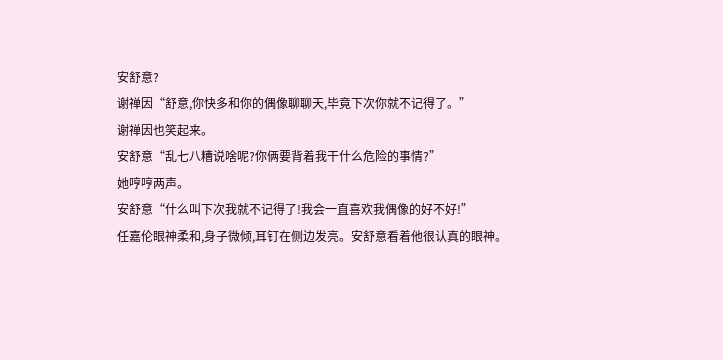安舒意?
谢禅因“舒意,你快多和你的偶像聊聊天,毕竟下次你就不记得了。”
谢禅因也笑起来。
安舒意“乱七八糟说啥呢?你俩要背着我干什么危险的事情?”
她哼哼两声。
安舒意“什么叫下次我就不记得了!我会一直喜欢我偶像的好不好!”
任嘉伦眼神柔和,身子微倾,耳钉在侧边发亮。安舒意看着他很认真的眼神。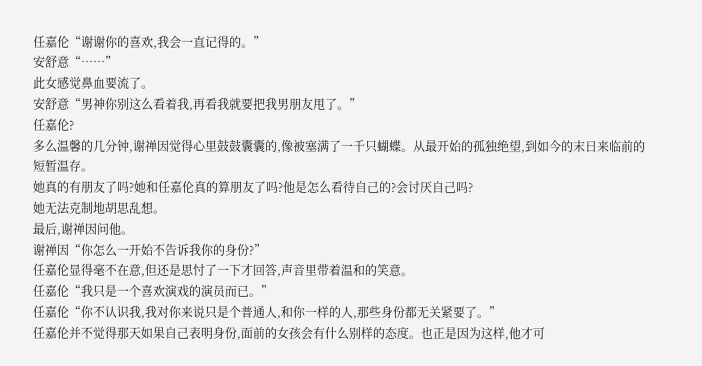任嘉伦“谢谢你的喜欢,我会一直记得的。”
安舒意“……”
此女感觉鼻血要流了。
安舒意“男神你别这么看着我,再看我就要把我男朋友甩了。”
任嘉伦?
多么温馨的几分钟,谢禅因觉得心里鼓鼓囊囊的,像被塞满了一千只蝴蝶。从最开始的孤独绝望,到如今的末日来临前的短暂温存。
她真的有朋友了吗?她和任嘉伦真的算朋友了吗?他是怎么看待自己的?会讨厌自己吗?
她无法克制地胡思乱想。
最后,谢禅因问他。
谢禅因“你怎么一开始不告诉我你的身份?”
任嘉伦显得毫不在意,但还是思忖了一下才回答,声音里带着温和的笑意。
任嘉伦“我只是一个喜欢演戏的演员而已。”
任嘉伦“你不认识我,我对你来说只是个普通人,和你一样的人,那些身份都无关紧要了。”
任嘉伦并不觉得那天如果自己表明身份,面前的女孩会有什么别样的态度。也正是因为这样,他才可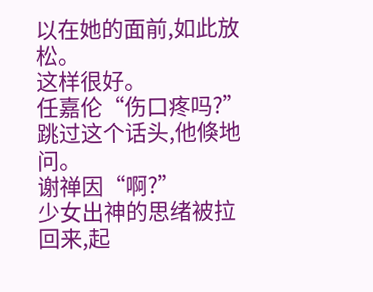以在她的面前,如此放松。
这样很好。
任嘉伦“伤口疼吗?”
跳过这个话头,他倏地问。
谢禅因“啊?”
少女出神的思绪被拉回来,起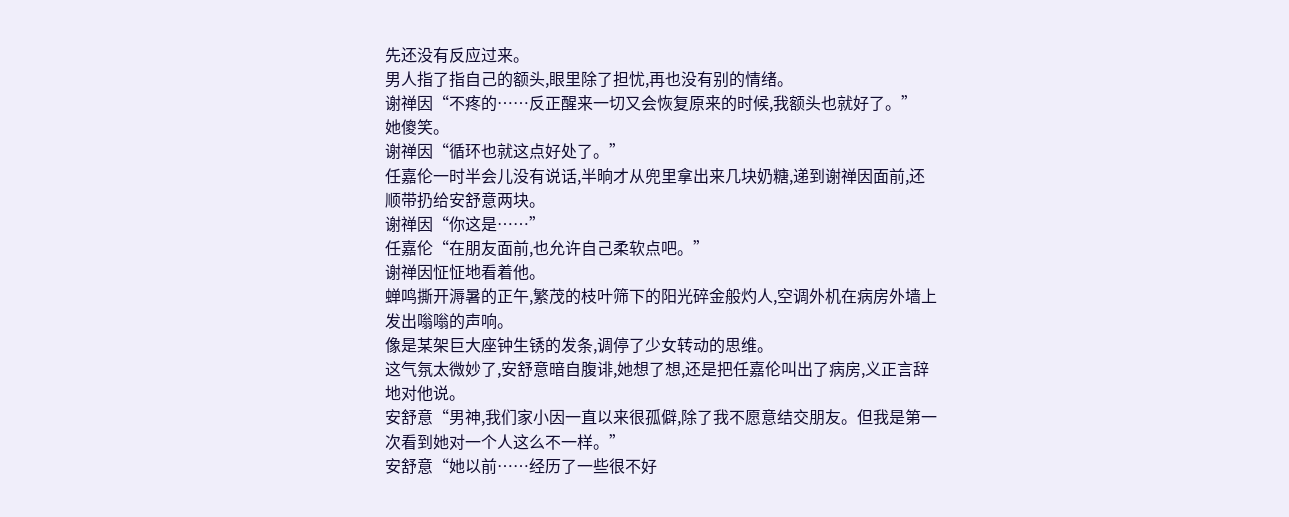先还没有反应过来。
男人指了指自己的额头,眼里除了担忧,再也没有别的情绪。
谢禅因“不疼的……反正醒来一切又会恢复原来的时候,我额头也就好了。”
她傻笑。
谢禅因“循环也就这点好处了。”
任嘉伦一时半会儿没有说话,半晌才从兜里拿出来几块奶糖,递到谢禅因面前,还顺带扔给安舒意两块。
谢禅因“你这是……”
任嘉伦“在朋友面前,也允许自己柔软点吧。”
谢禅因怔怔地看着他。
蝉鸣撕开溽暑的正午,繁茂的枝叶筛下的阳光碎金般灼人,空调外机在病房外墙上发出嗡嗡的声响。
像是某架巨大座钟生锈的发条,调停了少女转动的思维。
这气氛太微妙了,安舒意暗自腹诽,她想了想,还是把任嘉伦叫出了病房,义正言辞地对他说。
安舒意“男神,我们家小因一直以来很孤僻,除了我不愿意结交朋友。但我是第一次看到她对一个人这么不一样。”
安舒意“她以前……经历了一些很不好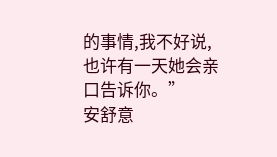的事情,我不好说,也许有一天她会亲口告诉你。”
安舒意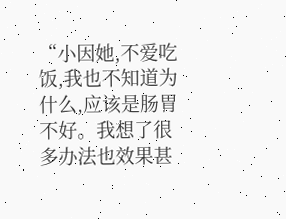“小因她,不爱吃饭,我也不知道为什么,应该是肠胃不好。我想了很多办法也效果甚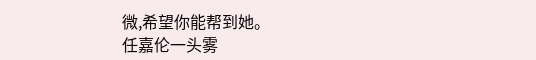微,希望你能帮到她。
任嘉伦一头雾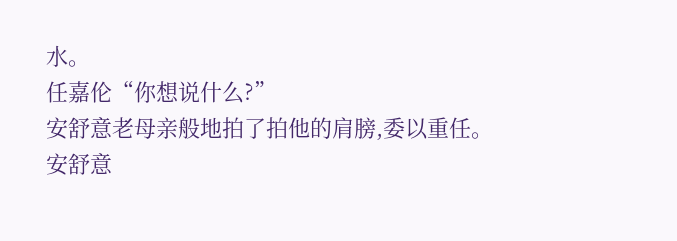水。
任嘉伦“你想说什么?”
安舒意老母亲般地拍了拍他的肩膀,委以重任。
安舒意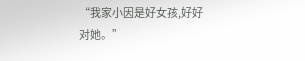“我家小因是好女孩,好好对她。”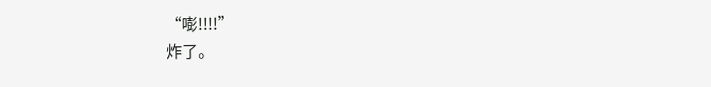“嘭!!!!”
炸了。